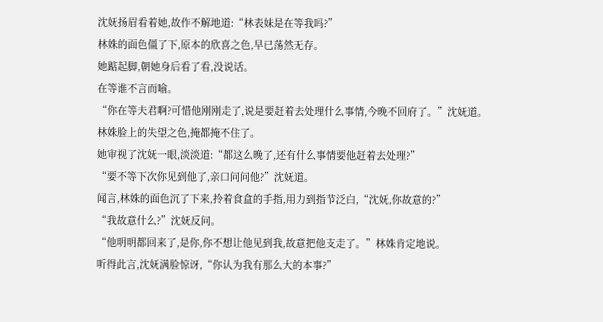沈妩扬眉看着她,故作不解地道:“林表妹是在等我吗?”
林姝的面色僵了下,原本的欣喜之色,早已荡然无存。
她踮起脚,朝她身后看了看,没说话。
在等谁不言而喻。
“你在等夫君啊?可惜他刚刚走了,说是要赶着去处理什么事情,今晚不回府了。”沈妩道。
林姝脸上的失望之色,掩都掩不住了。
她审视了沈妩一眼,淡淡道:“都这么晚了,还有什么事情要他赶着去处理?”
“要不等下次你见到他了,亲口问问他?”沈妩道。
闻言,林姝的面色沉了下来,拎着食盒的手指,用力到指节泛白,“沈妩,你故意的?”
“我故意什么?”沈妩反问。
“他明明都回来了,是你,你不想让他见到我,故意把他支走了。”林姝肯定地说。
听得此言,沈妩满脸惊讶,“你认为我有那么大的本事?”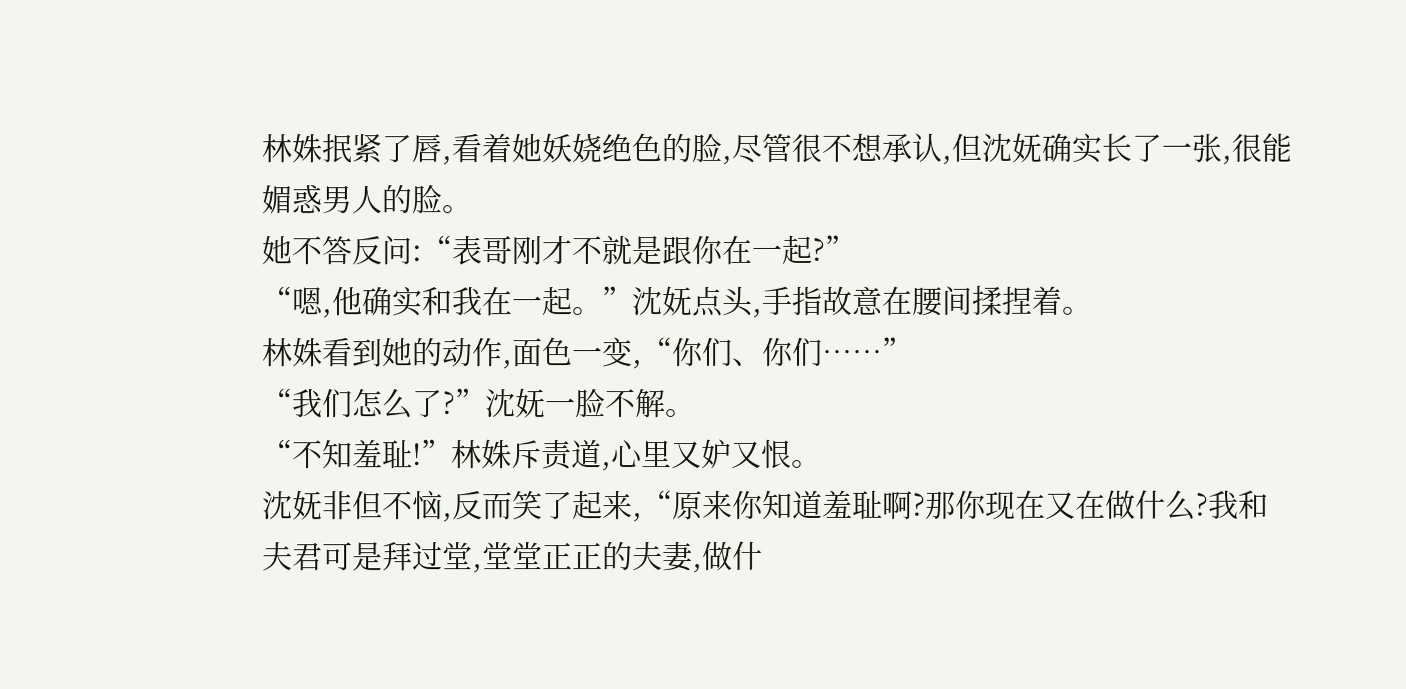林姝抿紧了唇,看着她妖娆绝色的脸,尽管很不想承认,但沈妩确实长了一张,很能媚惑男人的脸。
她不答反问:“表哥刚才不就是跟你在一起?”
“嗯,他确实和我在一起。”沈妩点头,手指故意在腰间揉捏着。
林姝看到她的动作,面色一变,“你们、你们……”
“我们怎么了?”沈妩一脸不解。
“不知羞耻!”林姝斥责道,心里又妒又恨。
沈妩非但不恼,反而笑了起来,“原来你知道羞耻啊?那你现在又在做什么?我和夫君可是拜过堂,堂堂正正的夫妻,做什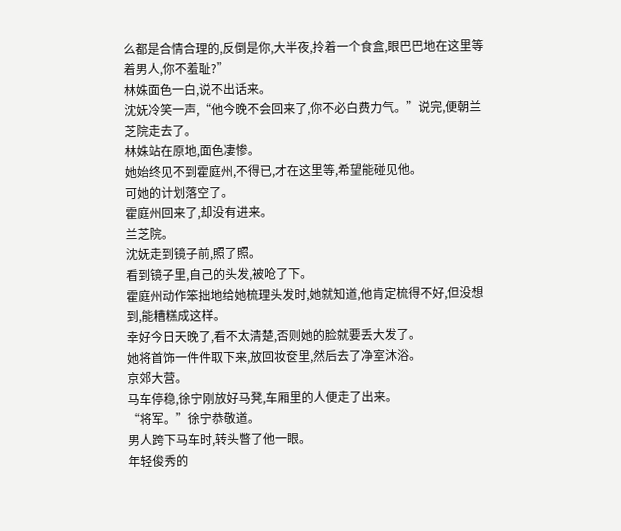么都是合情合理的,反倒是你,大半夜,拎着一个食盒,眼巴巴地在这里等着男人,你不羞耻?”
林姝面色一白,说不出话来。
沈妩冷笑一声,“他今晚不会回来了,你不必白费力气。”说完,便朝兰芝院走去了。
林姝站在原地,面色凄惨。
她始终见不到霍庭州,不得已,才在这里等,希望能碰见他。
可她的计划落空了。
霍庭州回来了,却没有进来。
兰芝院。
沈妩走到镜子前,照了照。
看到镜子里,自己的头发,被呛了下。
霍庭州动作笨拙地给她梳理头发时,她就知道,他肯定梳得不好,但没想到,能糟糕成这样。
幸好今日天晚了,看不太清楚,否则她的脸就要丢大发了。
她将首饰一件件取下来,放回妆奁里,然后去了净室沐浴。
京郊大营。
马车停稳,徐宁刚放好马凳,车厢里的人便走了出来。
“将军。”徐宁恭敬道。
男人跨下马车时,转头瞥了他一眼。
年轻俊秀的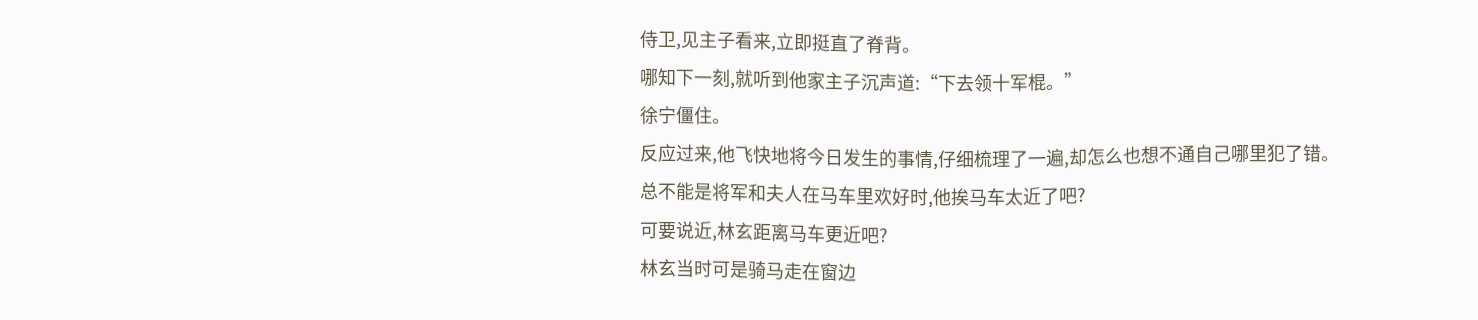侍卫,见主子看来,立即挺直了脊背。
哪知下一刻,就听到他家主子沉声道:“下去领十军棍。”
徐宁僵住。
反应过来,他飞快地将今日发生的事情,仔细梳理了一遍,却怎么也想不通自己哪里犯了错。
总不能是将军和夫人在马车里欢好时,他挨马车太近了吧?
可要说近,林玄距离马车更近吧?
林玄当时可是骑马走在窗边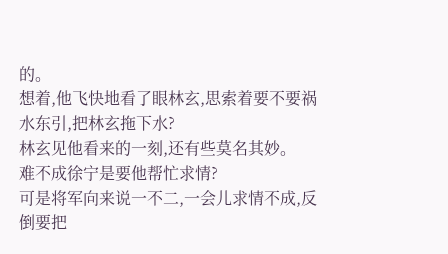的。
想着,他飞快地看了眼林玄,思索着要不要祸水东引,把林玄拖下水?
林玄见他看来的一刻,还有些莫名其妙。
难不成徐宁是要他帮忙求情?
可是将军向来说一不二,一会儿求情不成,反倒要把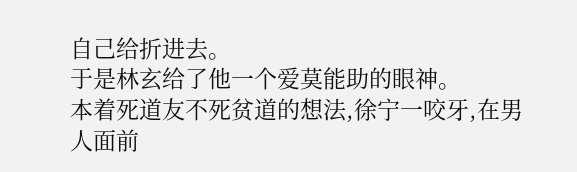自己给折进去。
于是林玄给了他一个爱莫能助的眼神。
本着死道友不死贫道的想法,徐宁一咬牙,在男人面前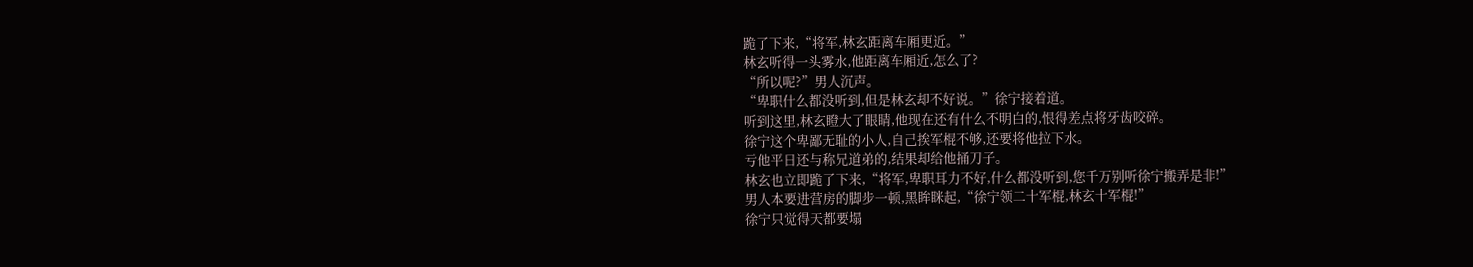跪了下来,“将军,林玄距离车厢更近。”
林玄听得一头雾水,他距离车厢近,怎么了?
“所以呢?”男人沉声。
“卑职什么都没听到,但是林玄却不好说。”徐宁接着道。
听到这里,林玄瞪大了眼睛,他现在还有什么不明白的,恨得差点将牙齿咬碎。
徐宁这个卑鄙无耻的小人,自己挨军棍不够,还要将他拉下水。
亏他平日还与称兄道弟的,结果却给他捅刀子。
林玄也立即跪了下来,“将军,卑职耳力不好,什么都没听到,您千万别听徐宁搬弄是非!”
男人本要进营房的脚步一顿,黑眸眯起,“徐宁领二十军棍,林玄十军棍!”
徐宁只觉得天都要塌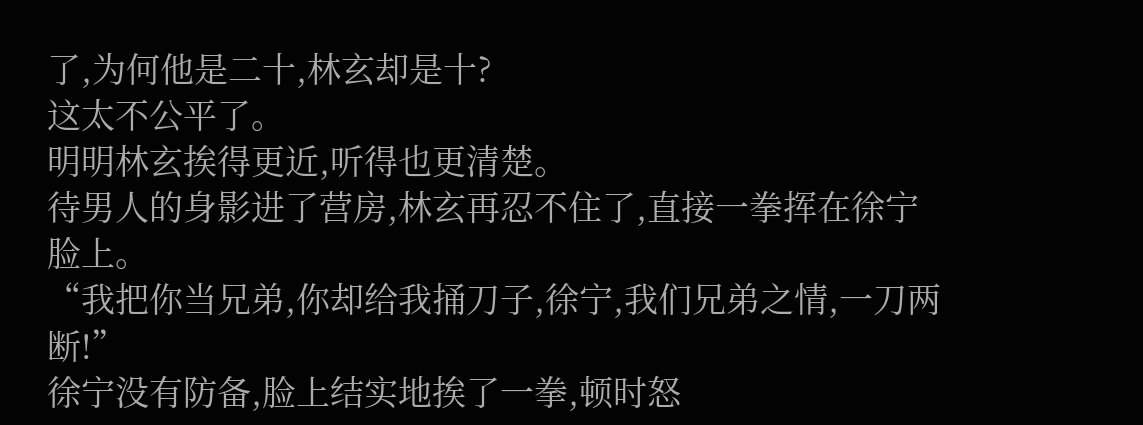了,为何他是二十,林玄却是十?
这太不公平了。
明明林玄挨得更近,听得也更清楚。
待男人的身影进了营房,林玄再忍不住了,直接一拳挥在徐宁脸上。
“我把你当兄弟,你却给我捅刀子,徐宁,我们兄弟之情,一刀两断!”
徐宁没有防备,脸上结实地挨了一拳,顿时怒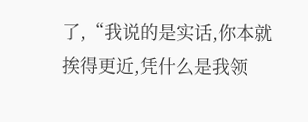了,“我说的是实话,你本就挨得更近,凭什么是我领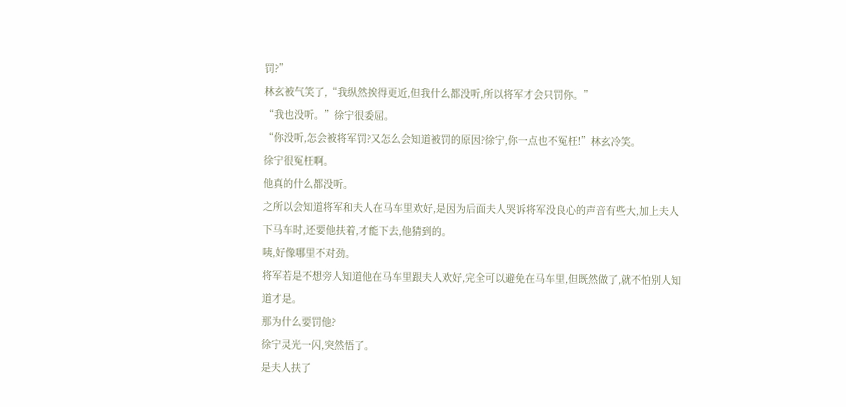罚?”
林玄被气笑了,“我纵然挨得更近,但我什么都没听,所以将军才会只罚你。”
“我也没听。”徐宁很委屈。
“你没听,怎会被将军罚?又怎么会知道被罚的原因?徐宁,你一点也不冤枉!”林玄冷笑。
徐宁很冤枉啊。
他真的什么都没听。
之所以会知道将军和夫人在马车里欢好,是因为后面夫人哭诉将军没良心的声音有些大,加上夫人下马车时,还要他扶着,才能下去,他猜到的。
咦,好像哪里不对劲。
将军若是不想旁人知道他在马车里跟夫人欢好,完全可以避免在马车里,但既然做了,就不怕别人知道才是。
那为什么要罚他?
徐宁灵光一闪,突然悟了。
是夫人扶了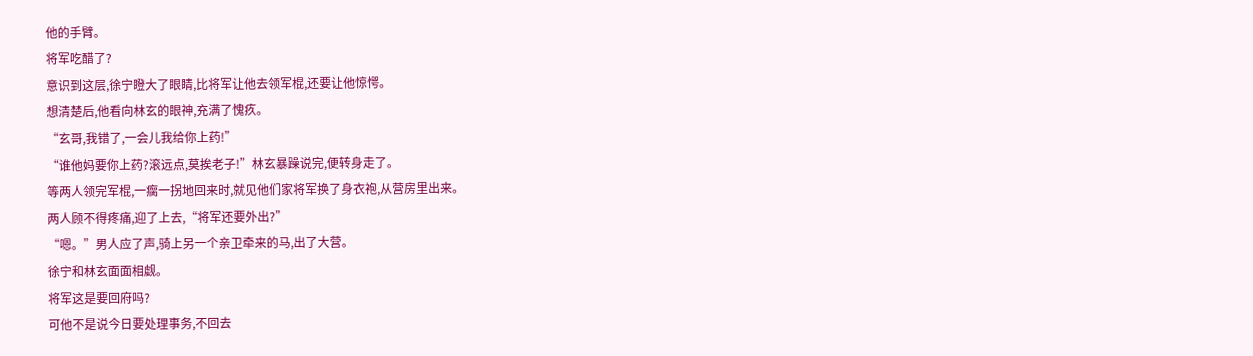他的手臂。
将军吃醋了?
意识到这层,徐宁瞪大了眼睛,比将军让他去领军棍,还要让他惊愕。
想清楚后,他看向林玄的眼神,充满了愧疚。
“玄哥,我错了,一会儿我给你上药!”
“谁他妈要你上药?滚远点,莫挨老子!”林玄暴躁说完,便转身走了。
等两人领完军棍,一瘸一拐地回来时,就见他们家将军换了身衣袍,从营房里出来。
两人顾不得疼痛,迎了上去,“将军还要外出?”
“嗯。”男人应了声,骑上另一个亲卫牵来的马,出了大营。
徐宁和林玄面面相觑。
将军这是要回府吗?
可他不是说今日要处理事务,不回去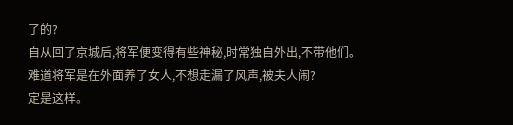了的?
自从回了京城后,将军便变得有些神秘,时常独自外出,不带他们。
难道将军是在外面养了女人,不想走漏了风声,被夫人闹?
定是这样。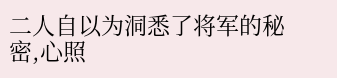二人自以为洞悉了将军的秘密,心照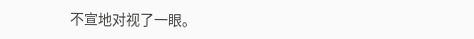不宣地对视了一眼。